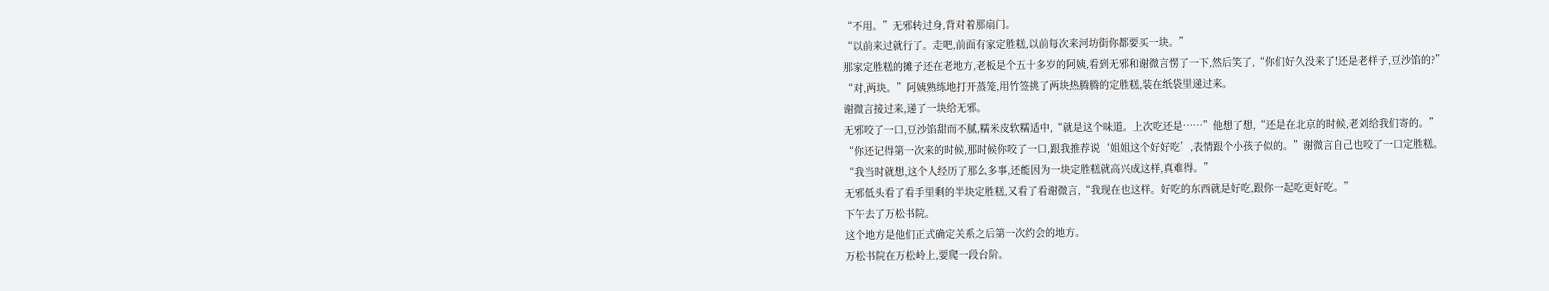“不用。”无邪转过身,背对着那扇门。
“以前来过就行了。走吧,前面有家定胜糕,以前每次来河坊街你都要买一块。”
那家定胜糕的摊子还在老地方,老板是个五十多岁的阿姨,看到无邪和谢微言愣了一下,然后笑了,“你们好久没来了!还是老样子,豆沙馅的?”
“对,两块。”阿姨熟练地打开蒸笼,用竹签挑了两块热腾腾的定胜糕,装在纸袋里递过来。
谢微言接过来,递了一块给无邪。
无邪咬了一口,豆沙馅甜而不腻,糯米皮软糯适中,“就是这个味道。上次吃还是……”他想了想,“还是在北京的时候,老刘给我们寄的。”
“你还记得第一次来的时候,那时候你咬了一口,跟我推荐说‘姐姐这个好好吃’,表情跟个小孩子似的。”谢微言自己也咬了一口定胜糕。
“我当时就想,这个人经历了那么多事,还能因为一块定胜糕就高兴成这样,真难得。”
无邪低头看了看手里剩的半块定胜糕,又看了看谢微言,“我现在也这样。好吃的东西就是好吃,跟你一起吃更好吃。”
下午去了万松书院。
这个地方是他们正式确定关系之后第一次约会的地方。
万松书院在万松岭上,要爬一段台阶。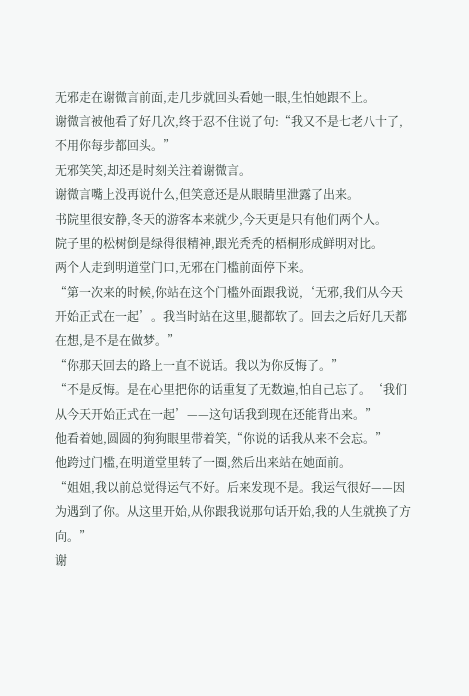无邪走在谢微言前面,走几步就回头看她一眼,生怕她跟不上。
谢微言被他看了好几次,终于忍不住说了句:“我又不是七老八十了,不用你每步都回头。”
无邪笑笑,却还是时刻关注着谢微言。
谢微言嘴上没再说什么,但笑意还是从眼睛里泄露了出来。
书院里很安静,冬天的游客本来就少,今天更是只有他们两个人。
院子里的松树倒是绿得很精神,跟光秃秃的梧桐形成鲜明对比。
两个人走到明道堂门口,无邪在门槛前面停下来。
“第一次来的时候,你站在这个门槛外面跟我说,‘无邪,我们从今天开始正式在一起’。我当时站在这里,腿都软了。回去之后好几天都在想,是不是在做梦。”
“你那天回去的路上一直不说话。我以为你反悔了。”
“不是反悔。是在心里把你的话重复了无数遍,怕自己忘了。‘我们从今天开始正式在一起’——这句话我到现在还能背出来。”
他看着她,圆圆的狗狗眼里带着笑,“你说的话我从来不会忘。”
他跨过门槛,在明道堂里转了一圈,然后出来站在她面前。
“姐姐,我以前总觉得运气不好。后来发现不是。我运气很好——因为遇到了你。从这里开始,从你跟我说那句话开始,我的人生就换了方向。”
谢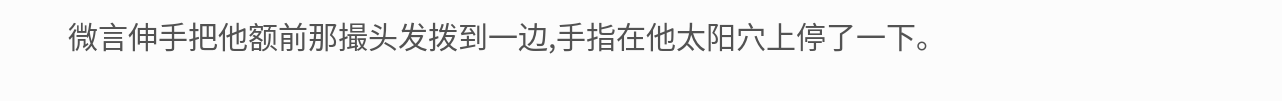微言伸手把他额前那撮头发拨到一边,手指在他太阳穴上停了一下。